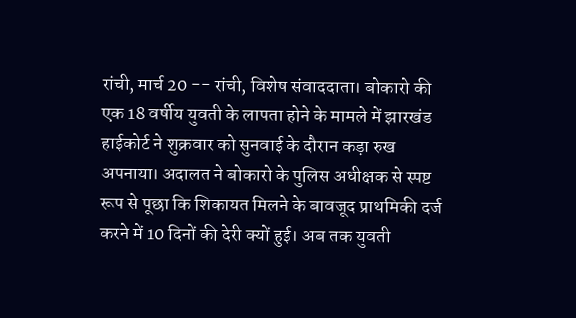रांची, मार्च 20 -- रांची, विशेष संवाददाता। बोकारो की एक 18 वर्षीय युवती के लापता होने के मामले में झारखंड हाईकोर्ट ने शुक्रवार को सुनवाई के दौरान कड़ा रुख अपनाया। अदालत ने बोकारो के पुलिस अधीक्षक से स्पष्ट रूप से पूछा कि शिकायत मिलने के बावजूद प्राथमिकी दर्ज करने में 10 दिनों की देरी क्यों हुई। अब तक युवती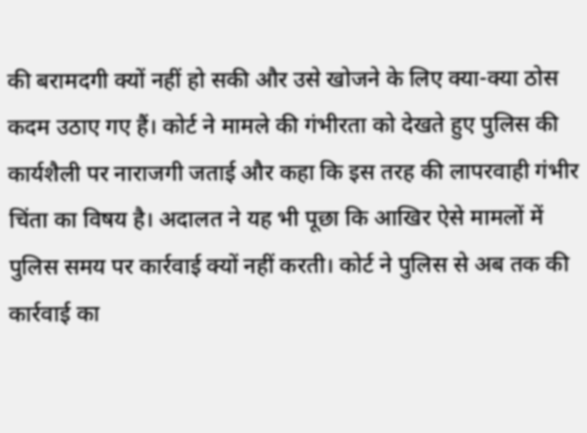की बरामदगी क्यों नहीं हो सकी और उसे खोजने के लिए क्या-क्या ठोस कदम उठाए गए हैं। कोर्ट ने मामले की गंभीरता को देखते हुए पुलिस की कार्यशैली पर नाराजगी जताई और कहा कि इस तरह की लापरवाही गंभीर चिंता का विषय है। अदालत ने यह भी पूछा कि आखिर ऐसे मामलों में पुलिस समय पर कार्रवाई क्यों नहीं करती। कोर्ट ने पुलिस से अब तक की कार्रवाई का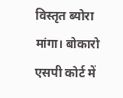विस्तृत ब्योरा मांगा। बोकारो एसपी कोर्ट में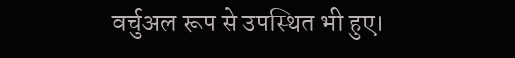वर्चुअल रूप से उपस्थित भी हुए।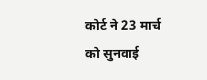कोर्ट ने 23 मार्च को सुनवाई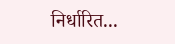निर्धारित...